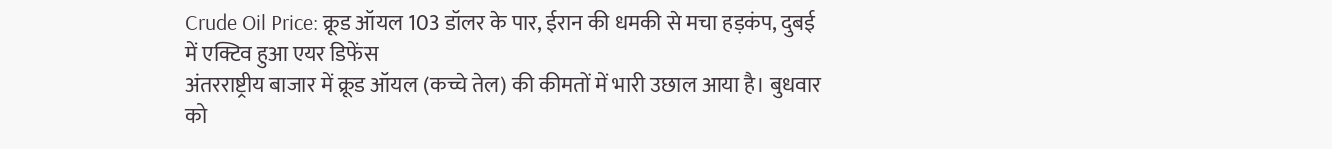Crude Oil Price: क्रूड ऑयल 103 डॉलर के पार, ईरान की धमकी से मचा हड़कंप, दुबई में एक्टिव हुआ एयर डिफेंस
अंतरराष्ट्रीय बाजार में क्रूड ऑयल (कच्चे तेल) की कीमतों में भारी उछाल आया है। बुधवार को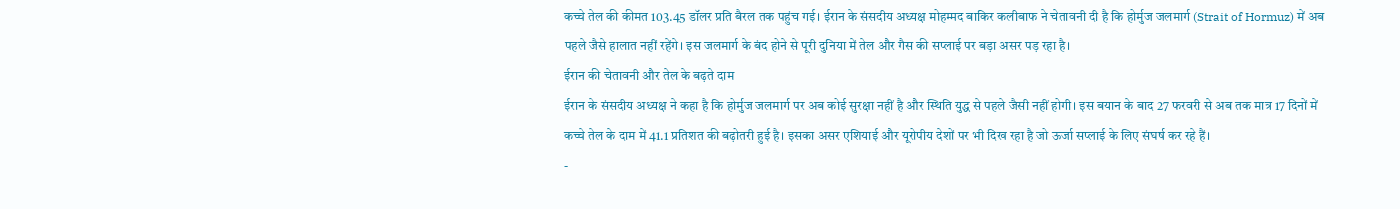कच्चे तेल की कीमत 103.45 डॉलर प्रति बैरल तक पहुंच गई। ईरान के संसदीय अध्यक्ष मोहम्मद बाकिर कलीबाफ ने चेतावनी दी है कि होर्मुज जलमार्ग (Strait of Hormuz) में अब पहले जैसे हालात नहीं रहेंगे। इस जलमार्ग के बंद होने से पूरी दुनिया में तेल और गैस की सप्लाई पर बड़ा असर पड़ रहा है।
ईरान की चेतावनी और तेल के बढ़ते दाम
ईरान के संसदीय अध्यक्ष ने कहा है कि होर्मुज जलमार्ग पर अब कोई सुरक्षा नहीं है और स्थिति युद्ध से पहले जैसी नहीं होगी। इस बयान के बाद 27 फरवरी से अब तक मात्र 17 दिनों में कच्चे तेल के दाम में 41.1 प्रतिशत की बढ़ोतरी हुई है। इसका असर एशियाई और यूरोपीय देशों पर भी दिख रहा है जो ऊर्जा सप्लाई के लिए संघर्ष कर रहे हैं।
-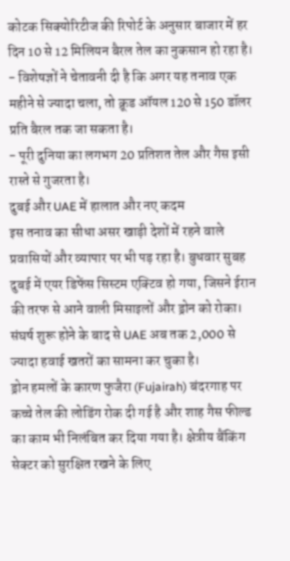कोटक सिक्योरिटीज की रिपोर्ट के अनुसार बाजार में हर दिन 10 से 12 मिलियन बैरल तेल का नुकसान हो रहा है।
- विशेषज्ञों ने चेतावनी दी है कि अगर यह तनाव एक महीने से ज्यादा चला, तो क्रूड ऑयल 120 से 150 डॉलर प्रति बैरल तक जा सकता है।
- पूरी दुनिया का लगभग 20 प्रतिशत तेल और गैस इसी रास्ते से गुजरता है।
दुबई और UAE में हालात और नए कदम
इस तनाव का सीधा असर खाड़ी देशों में रहने वाले प्रवासियों और व्यापार पर भी पड़ रहा है। बुधवार सुबह दुबई में एयर डिफेंस सिस्टम एक्टिव हो गया, जिसने ईरान की तरफ से आने वाली मिसाइलों और ड्रोन को रोका। संघर्ष शुरू होने के बाद से UAE अब तक 2,000 से ज्यादा हवाई खतरों का सामना कर चुका है।
ड्रोन हमलों के कारण फुजैरा (Fujairah) बंदरगाह पर कच्चे तेल की लोडिंग रोक दी गई है और शाह गैस फील्ड का काम भी निलंबित कर दिया गया है। क्षेत्रीय बैंकिंग सेक्टर को सुरक्षित रखने के लिए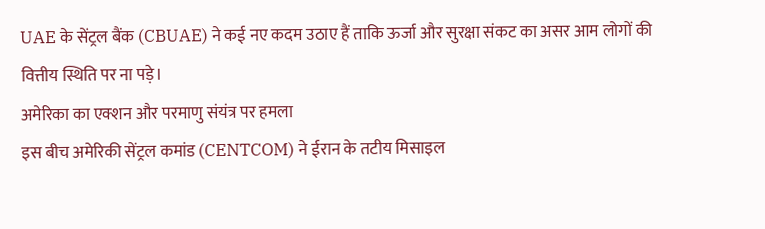UAE के सेंट्रल बैंक (CBUAE) ने कई नए कदम उठाए हैं ताकि ऊर्जा और सुरक्षा संकट का असर आम लोगों की वित्तीय स्थिति पर ना पड़े।
अमेरिका का एक्शन और परमाणु संयंत्र पर हमला
इस बीच अमेरिकी सेंट्रल कमांड (CENTCOM) ने ईरान के तटीय मिसाइल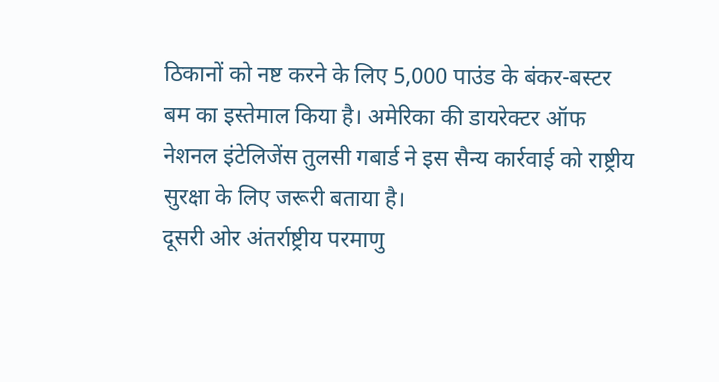ठिकानों को नष्ट करने के लिए 5,000 पाउंड के बंकर-बस्टर बम का इस्तेमाल किया है। अमेरिका की डायरेक्टर ऑफ नेशनल इंटेलिजेंस तुलसी गबार्ड ने इस सैन्य कार्रवाई को राष्ट्रीय सुरक्षा के लिए जरूरी बताया है।
दूसरी ओर अंतर्राष्ट्रीय परमाणु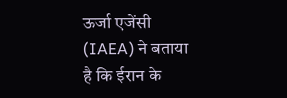ऊर्जा एजेंसी (IAEA) ने बताया है कि ईरान के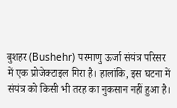बुशहर (Bushehr) परमाणु ऊर्जा संयंत्र परिसर में एक प्रोजेक्टाइल गिरा है। हालांकि, इस घटना में संयंत्र को किसी भी तरह का नुकसान नहीं हुआ है।